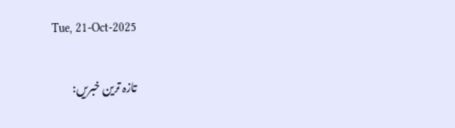Tue, 21-Oct-2025

تازہ ترین خبریں: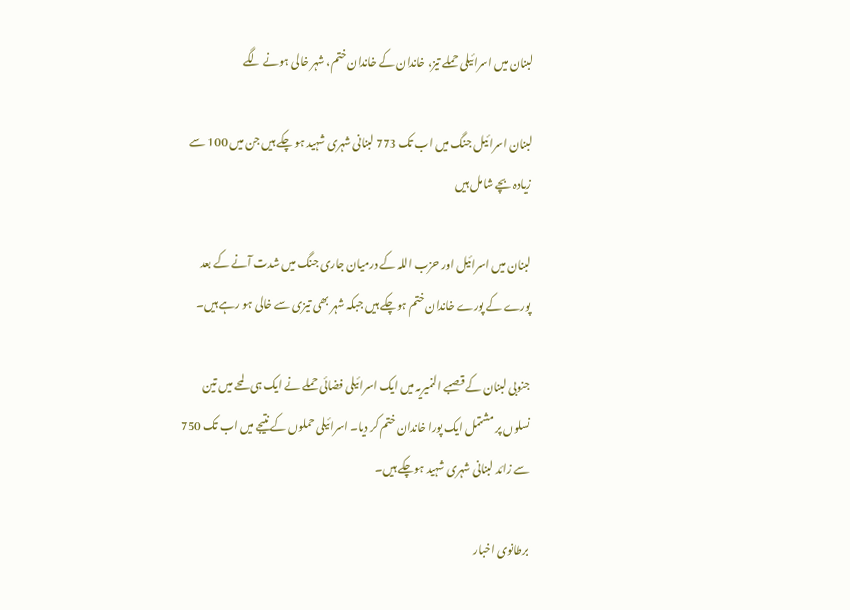لبنان میں اسرائیلی حملے تیز، خاندان کے خاندان ختم، شہر خالی ہونے لگے

لبنان اسرائیل جنگ میں اب تک 773 لبنانی شہری شہید ہو چکے ہیں جن میں 100 سے زیادہ بچے شامل ہیں

لبنان میں اسرائیل اور حزب اللہ کے درمیان جاری جنگ میں شدت آنے کے بعد پورے کے پورے خاندان ختم ہوچکے ہیں جبکہ شہر بھی تیزی سے خالی ہو رہے ہیں۔

جنوبی لبنان کے قصبے النمیریہ میں ایک اسرائیلی فضائی حملے نے ایک ہی لمحے میں تین نسلوں پر مشتمل ایک پورا خاندان ختم کر دیا۔ اسرائیلی حملوں کے نتیجے میں اب تک 750 سے زائد لبنانی شہری شہید ہوچکے ہیں۔

برطانوی اخبار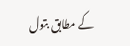کے مطابق بتول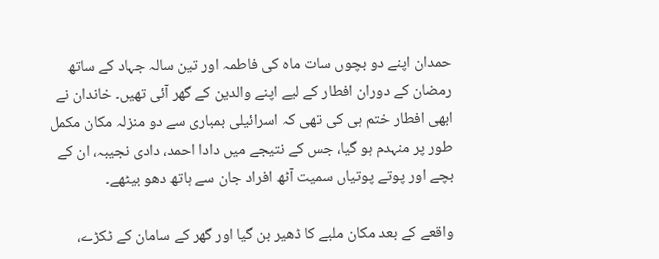حمدان اپنے دو بچوں سات ماہ کی فاطمہ اور تین سالہ جہاد کے ساتھ رمضان کے دوران افطار کے لیے اپنے والدین کے گھر آئی تھیں۔ خاندان نے ابھی افطار ختم ہی کی تھی کہ اسرائیلی بمباری سے دو منزلہ مکان مکمل طور پر منہدم ہو گیا، جس کے نتیجے میں دادا احمد، دادی نجیبہ، ان کے بچے اور پوتے پوتیاں سمیت آٹھ افراد جان سے ہاتھ دھو بیٹھے۔

واقعے کے بعد مکان ملبے کا ڈھیر بن گیا اور گھر کے سامان کے ٹکڑے،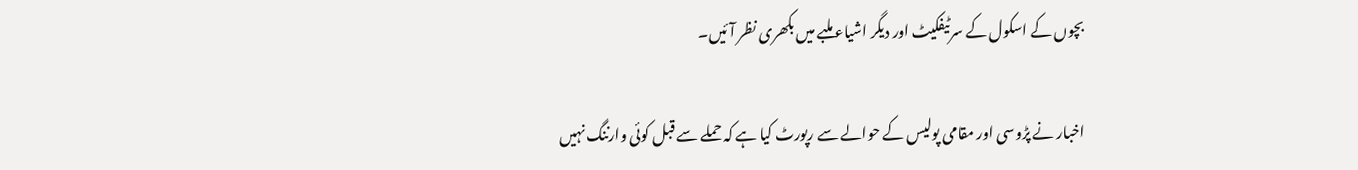بچوں کے اسکول کے سرٹیفکیٹ اور دیگر اشیاء ملبے میں بکھری نظر آئیں۔

اخبار نے پڑوسی اور مقامی پولیس کے حوالے سے رپورٹ کیا ہے کہ حملے سے قبل کوئی وارننگ نہیں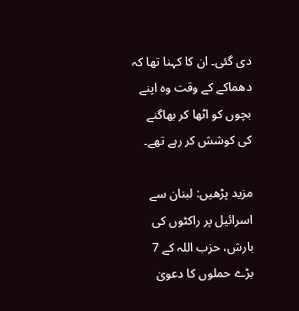دی گئی۔ ان کا کہنا تھا کہ دھماکے کے وقت وہ اپنے بچوں کو اٹھا کر بھاگنے کی کوشش کر رہے تھے۔

مزید پڑھیں: لبنان سے اسرائیل پر راکٹوں کی بارش، حزب اللہ کے 7 بڑے حملوں کا دعویٰ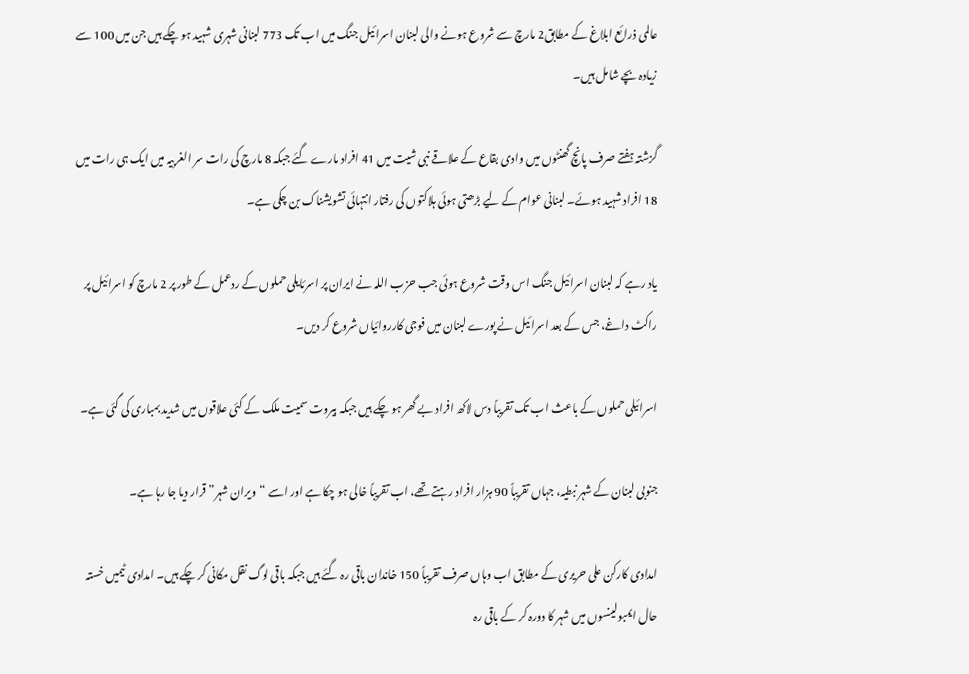عالمی ذرائع ابلاغ کے مطابق2 مارچ سے شروع ہونے والی لبنان اسرائیل جنگ میں اب تک 773 لبنانی شہری شہید ہو چکے ہیں جن میں 100 سے زیادہ بچے شامل ہیں۔

گزشتہ ہفتے صرف پانچ گھنٹوں میں وادی بقاع کے علاقے نبی شیت میں 41 افراد مارے گئے جبکہ 8 مارچ کی رات سر الغربیہ میں ایک ہی رات میں 18 افراد شہید ہوئے۔ لبنانی عوام کے لیے بڑھتی ہوئی ہلاکتوں کی رفتار انتہائی تشویشناک بن چکی ہے۔

یاد رہے کہ لبنان اسرائیل جنگ اس وقت شروع ہوئی جب حزب اللہ نے ایران پر اسرئایلی حملوں کے ردعمل کے طور پر 2 مارچ کو اسرائیل پر راکٹ داغے، جس کے بعد اسرائیل نے پورے لبنان میں فوجی کارروائیاں شروع کر دیں۔

اسرائیلی حملوں کے باعث اب تک تقریباً دس لاکھ افراد بے گھر ہو چکے ہیں جبکہ بیروت سمیت ملک کے کئی علاقوں میں شدید بمباری کی گئی ہے۔

جنوبی لبنان کے شہر نبطیہ، جہاں تقریباً 90 ہزار افراد رہتے تھے، اب تقریباً خالی ہو چکا ہے اور اسے “ویران شہر” قرار دیا جا رہا ہے۔

امدادی کارکن علی حریری کے مطابق اب وہاں صرف تقریباً 150 خاندان باقی رہ گئے ہیں جبکہ باقی لوگ نقل مکانی کر چکے ہیں۔ امدادی ٹیمیں خستہ حال ایمبولینسوں میں شہر کا دورہ کر کے باقی رہ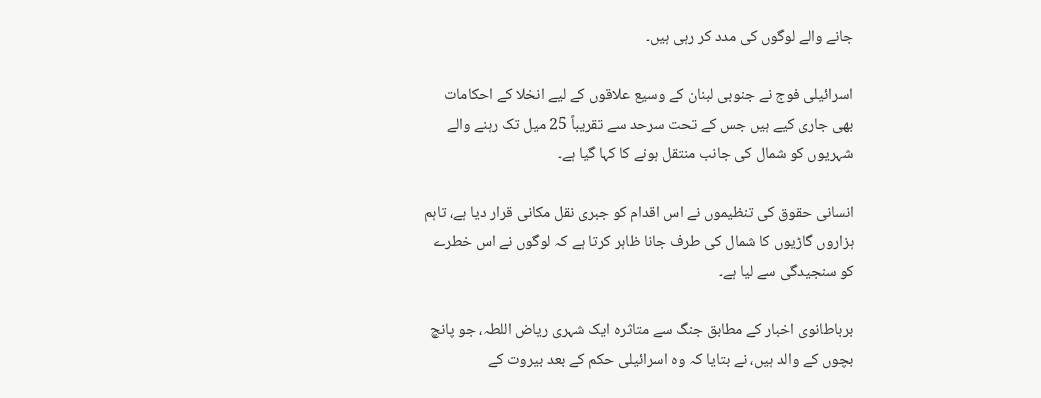جانے والے لوگوں کی مدد کر رہی ہیں۔

اسرائیلی فوج نے جنوبی لبنان کے وسیع علاقوں کے لیے انخلا کے احکامات بھی جاری کیے ہیں جس کے تحت سرحد سے تقریباً 25 میل تک رہنے والے شہریوں کو شمال کی جانب منتقل ہونے کا کہا گیا ہے۔

انسانی حقوق کی تنظیموں نے اس اقدام کو جبری نقل مکانی قرار دیا ہے، تاہم ہزاروں گاڑیوں کا شمال کی طرف جانا ظاہر کرتا ہے کہ لوگوں نے اس خطرے کو سنجیدگی سے لیا ہے۔

برباطانوی اخبار کے مطابق جنگ سے متاثرہ ایک شہری ریاض اللطہ، جو پانچ بچوں کے والد ہیں، نے بتایا کہ وہ اسرائیلی حکم کے بعد بیروت کے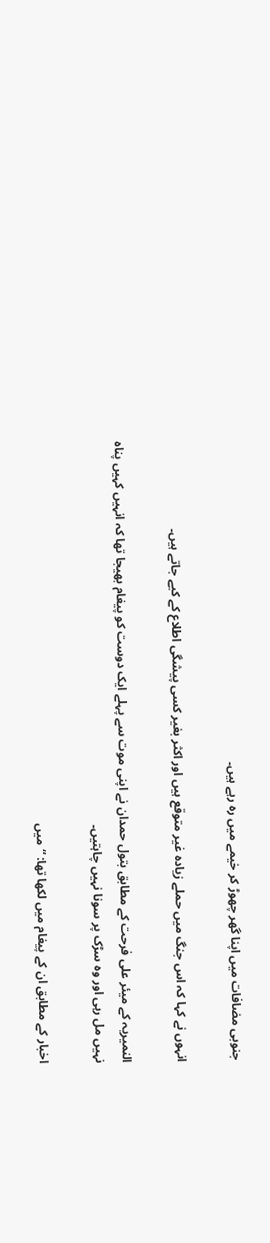جنوبی مضافات میں اپنا گھر چھوڑ کر خیمے میں رہ رہے ہیں۔

انہوں نے کہا کہ اس جنگ میں حملے زیادہ غیر متوقع ہیں اور اکثر بغیر کسی پیشگی اطلاع کے کیے جاتے ہیں۔

النمیریہ کے میئر علی فرحت کے مطابق بتول حمدان نے اپنی موت سے پہلے ایک دوست کو پیغام بھیجا تھا کہ انہیں کہیں پناہ نہیں مل رہی اور وہ سڑک پر سونا نہیں چاہتیں۔

اخبار کے مطابق ان کے پیغام میں لکھا تھا: “میں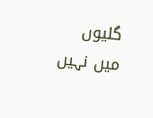گلیوں میں نہیں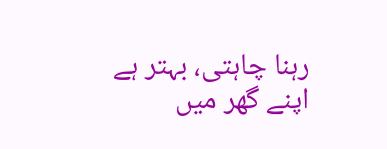رہنا چاہتی، بہتر ہے اپنے گھر میں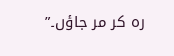رہ کر مر جاؤں۔”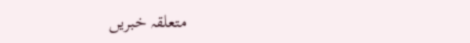متعلقہ خبریں